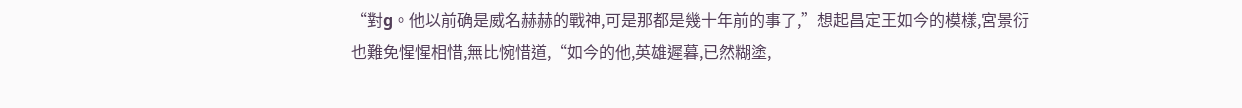“對g。他以前确是威名赫赫的戰神,可是那都是幾十年前的事了,”想起昌定王如今的模樣,宮景衍也難免惺惺相惜,無比惋惜道,“如今的他,英雄遲暮,已然糊塗,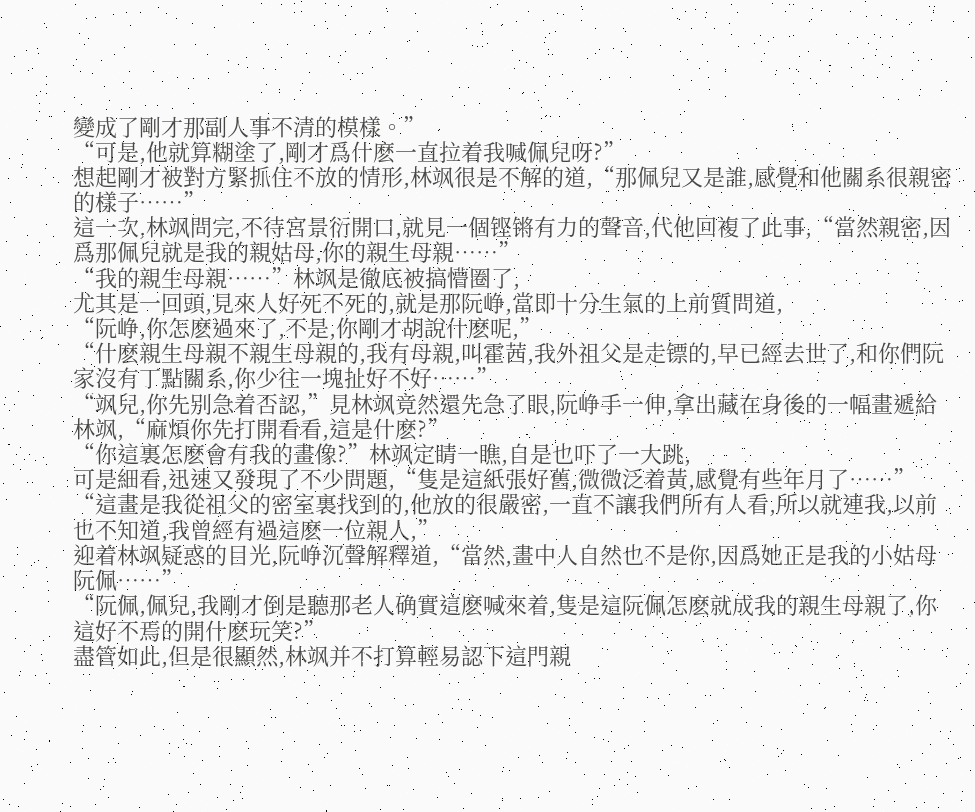變成了剛才那副人事不清的模樣。”
“可是,他就算糊塗了,剛才爲什麽一直拉着我喊佩兒呀?”
想起剛才被對方緊抓住不放的情形,林飒很是不解的道,“那佩兒又是誰,感覺和他關系很親密的樣子……”
這一次,林飒問完,不待宮景衍開口,就見一個铿锵有力的聲音,代他回複了此事,“當然親密,因爲那佩兒就是我的親姑母,你的親生母親……”
“我的親生母親……”林飒是徹底被搞懵圈了,
尤其是一回頭,見來人好死不死的,就是那阮峥,當即十分生氣的上前質問道,
“阮峥,你怎麽過來了,不是,你剛才胡說什麽呢,”
“什麽親生母親不親生母親的,我有母親,叫霍茜,我外祖父是走镖的,早已經去世了,和你們阮家沒有丁點關系,你少往一塊扯好不好……”
“飒兒,你先别急着否認,”見林飒竟然還先急了眼,阮峥手一伸,拿出藏在身後的一幅畫遞給林飒,“麻煩你先打開看看,這是什麽?”
“你這裏怎麽會有我的畫像?”林飒定睛一瞧,自是也吓了一大跳,
可是細看,迅速又發現了不少問題,“隻是這紙張好舊,微微泛着黃,感覺有些年月了……”
“這畫是我從祖父的密室裏找到的,他放的很嚴密,一直不讓我們所有人看,所以就連我,以前也不知道,我曾經有過這麽一位親人,”
迎着林飒疑惑的目光,阮峥沉聲解釋道,“當然,畫中人自然也不是你,因爲她正是我的小姑母阮佩……”
“阮佩,佩兒,我剛才倒是聽那老人确實這麽喊來着,隻是這阮佩怎麽就成我的親生母親了,你這好不焉的開什麽玩笑?”
盡管如此,但是很顯然,林飒并不打算輕易認下這門親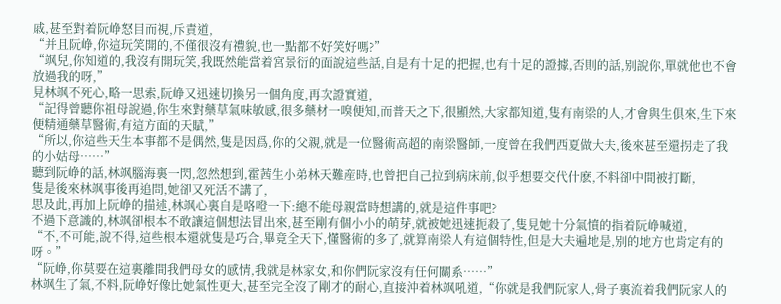戚,甚至對着阮峥怒目而視,斥責道,
“并且阮峥,你這玩笑開的,不僅很沒有禮貌,也一點都不好笑好嗎?”
“飒兒,你知道的,我沒有開玩笑,我既然能當着宮景衍的面說這些話,自是有十足的把握,也有十足的證據,否則的話,别說你,單就他也不會放過我的呀,”
見林飒不死心,略一思索,阮峥又迅速切換另一個角度,再次證實道,
“記得曾聽你祖母說過,你生來對藥草氣味敏感,很多藥材一嗅便知,而普天之下,很顯然,大家都知道,隻有南梁的人,才會與生俱來,生下來便精通藥草醫術,有這方面的天賦,”
“所以,你這些天生本事都不是偶然,隻是因爲,你的父親,就是一位醫術高超的南梁醫師,一度曾在我們西夏做大夫,後來甚至還拐走了我的小姑母……”
聽到阮峥的話,林飒腦海裏一閃,忽然想到,霍茜生小弟林天難産時,也曾把自己拉到病床前,似乎想要交代什麽,不料卻中間被打斷,
隻是後來林飒事後再追問,她卻又死活不講了,
思及此,再加上阮峥的描述,林飒心裏自是咯噔一下:總不能母親當時想講的,就是這件事吧?
不過下意識的,林飒卻根本不敢讓這個想法冒出來,甚至剛有個小小的萌芽,就被她迅速扼殺了,隻見她十分氣憤的指着阮峥喊道,
“不,不可能,說不得,這些根本還就隻是巧合,畢竟全天下,懂醫術的多了,就算南梁人有這個特性,但是大夫遍地是,别的地方也肯定有的呀。”
“阮峥,你莫要在這裏離間我們母女的感情,我就是林家女,和你們阮家沒有任何關系……”
林飒生了氣,不料,阮峥好像比她氣性更大,甚至完全沒了剛才的耐心,直接沖着林飒吼道,“你就是我們阮家人,骨子裏流着我們阮家人的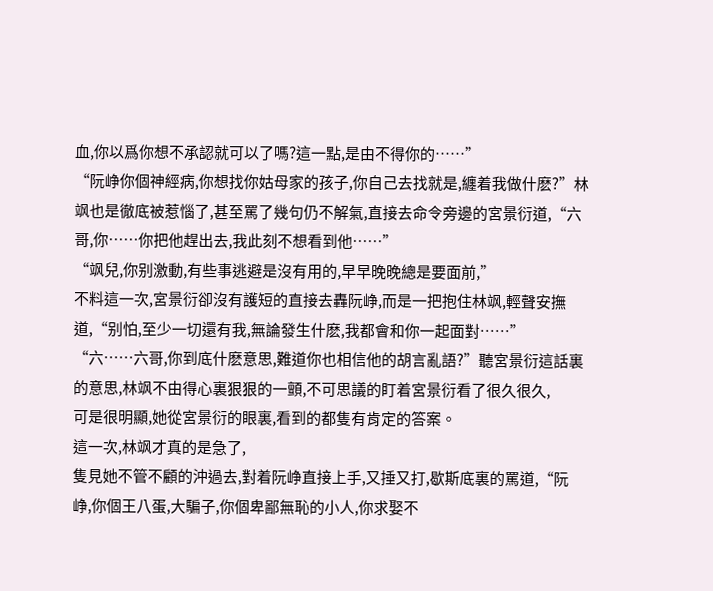血,你以爲你想不承認就可以了嗎?這一點,是由不得你的……”
“阮峥你個神經病,你想找你姑母家的孩子,你自己去找就是,纏着我做什麽?”林飒也是徹底被惹惱了,甚至罵了幾句仍不解氣,直接去命令旁邊的宮景衍道,“六哥,你……你把他趕出去,我此刻不想看到他……”
“飒兒,你别激動,有些事逃避是沒有用的,早早晚晚總是要面前,”
不料這一次,宮景衍卻沒有護短的直接去轟阮峥,而是一把抱住林飒,輕聲安撫道,“别怕,至少一切還有我,無論發生什麽,我都會和你一起面對……”
“六……六哥,你到底什麽意思,難道你也相信他的胡言亂語?”聽宮景衍這話裏的意思,林飒不由得心裏狠狠的一顫,不可思議的盯着宮景衍看了很久很久,
可是很明顯,她從宮景衍的眼裏,看到的都隻有肯定的答案。
這一次,林飒才真的是急了,
隻見她不管不顧的沖過去,對着阮峥直接上手,又捶又打,歇斯底裏的罵道,“阮峥,你個王八蛋,大騙子,你個卑鄙無恥的小人,你求娶不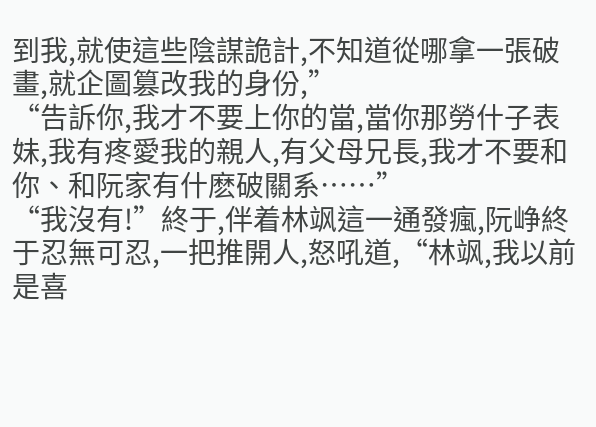到我,就使這些陰謀詭計,不知道從哪拿一張破畫,就企圖篡改我的身份,”
“告訴你,我才不要上你的當,當你那勞什子表妹,我有疼愛我的親人,有父母兄長,我才不要和你、和阮家有什麽破關系……”
“我沒有!”終于,伴着林飒這一通發瘋,阮峥終于忍無可忍,一把推開人,怒吼道,“林飒,我以前是喜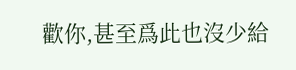歡你,甚至爲此也沒少給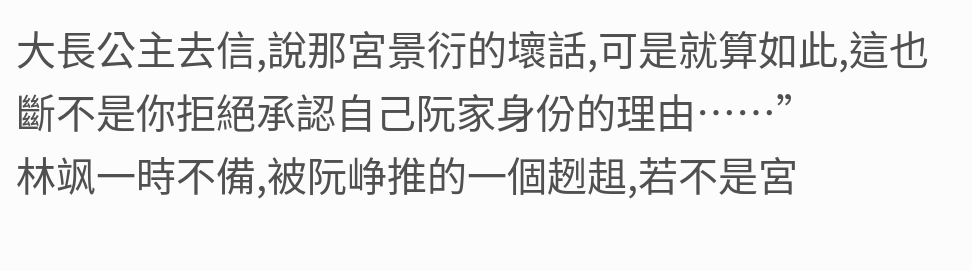大長公主去信,說那宮景衍的壞話,可是就算如此,這也斷不是你拒絕承認自己阮家身份的理由……”
林飒一時不備,被阮峥推的一個趔趄,若不是宮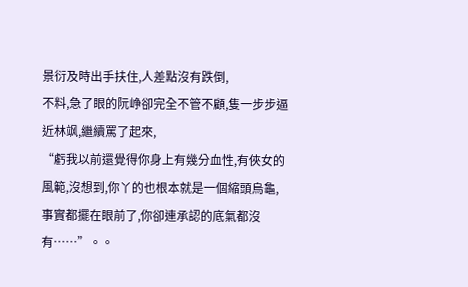景衍及時出手扶住,人差點沒有跌倒,
不料,急了眼的阮峥卻完全不管不顧,隻一步步逼近林飒,繼續罵了起來,
“虧我以前還覺得你身上有幾分血性,有俠女的風範,沒想到,你丫的也根本就是一個縮頭烏龜,事實都擺在眼前了,你卻連承認的底氣都沒有……”。。